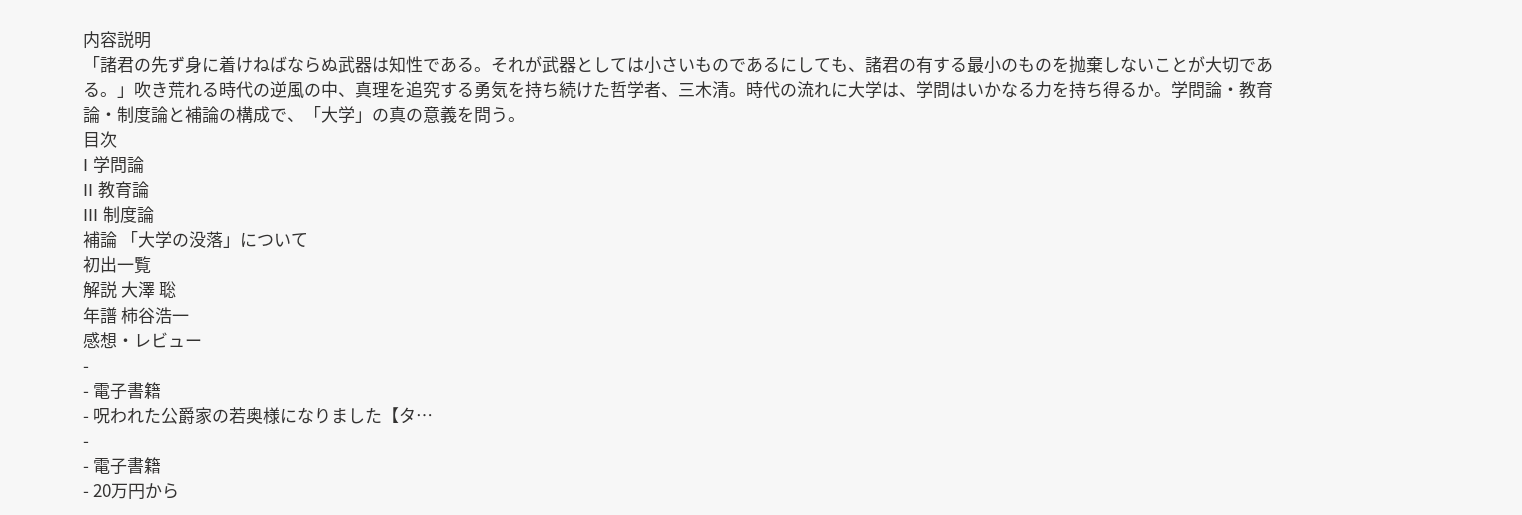内容説明
「諸君の先ず身に着けねばならぬ武器は知性である。それが武器としては小さいものであるにしても、諸君の有する最小のものを抛棄しないことが大切である。」吹き荒れる時代の逆風の中、真理を追究する勇気を持ち続けた哲学者、三木清。時代の流れに大学は、学問はいかなる力を持ち得るか。学問論・教育論・制度論と補論の構成で、「大学」の真の意義を問う。
目次
I 学問論
II 教育論
III 制度論
補論 「大学の没落」について
初出一覧
解説 大澤 聡
年譜 柿谷浩一
感想・レビュー
-
- 電子書籍
- 呪われた公爵家の若奥様になりました【タ…
-
- 電子書籍
- 20万円から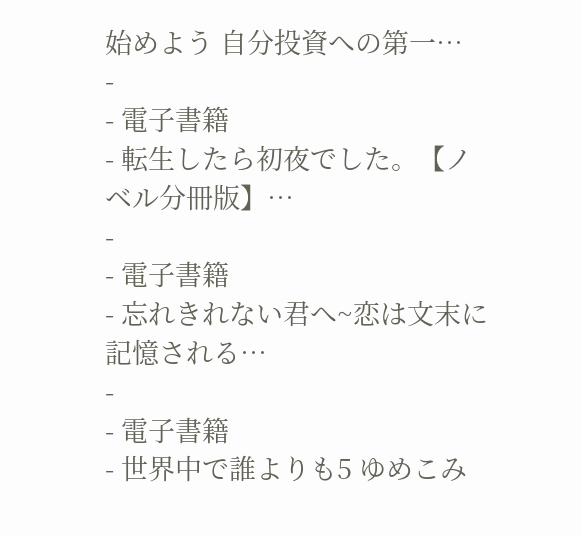始めよう 自分投資への第一…
-
- 電子書籍
- 転生したら初夜でした。【ノベル分冊版】…
-
- 電子書籍
- 忘れきれない君へ~恋は文末に記憶される…
-
- 電子書籍
- 世界中で誰よりも5 ゆめこみ